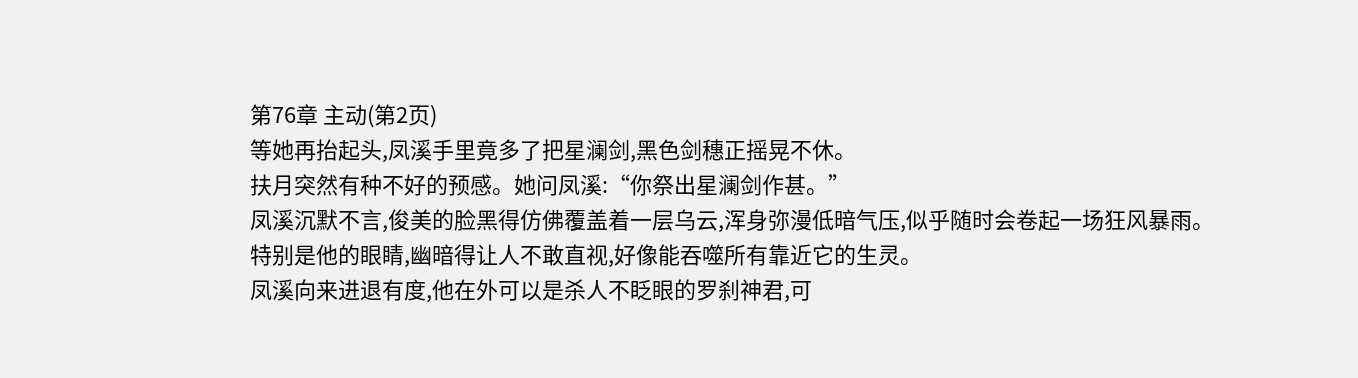第76章 主动(第2页)
等她再抬起头,凤溪手里竟多了把星澜剑,黑色剑穗正摇晃不休。
扶月突然有种不好的预感。她问凤溪:“你祭出星澜剑作甚。”
凤溪沉默不言,俊美的脸黑得仿佛覆盖着一层乌云,浑身弥漫低暗气压,似乎随时会卷起一场狂风暴雨。
特别是他的眼睛,幽暗得让人不敢直视,好像能吞噬所有靠近它的生灵。
凤溪向来进退有度,他在外可以是杀人不眨眼的罗刹神君,可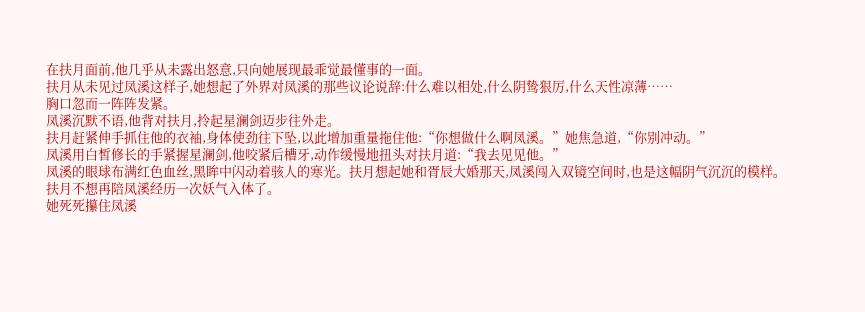在扶月面前,他几乎从未露出怒意,只向她展现最乖觉最懂事的一面。
扶月从未见过凤溪这样子,她想起了外界对凤溪的那些议论说辞:什么难以相处,什么阴鸷狠厉,什么天性凉薄……
胸口忽而一阵阵发紧。
凤溪沉默不语,他背对扶月,拎起星澜剑迈步往外走。
扶月赶紧伸手抓住他的衣袖,身体使劲往下坠,以此增加重量拖住他:“你想做什么啊凤溪。”她焦急道,“你别冲动。”
凤溪用白皙修长的手紧握星澜剑,他咬紧后槽牙,动作缓慢地扭头对扶月道:“我去见见他。”
凤溪的眼球布满红色血丝,黑眸中闪动着骇人的寒光。扶月想起她和胥辰大婚那天,凤溪闯入双镜空间时,也是这幅阴气沉沉的模样。
扶月不想再陪凤溪经历一次妖气入体了。
她死死攥住凤溪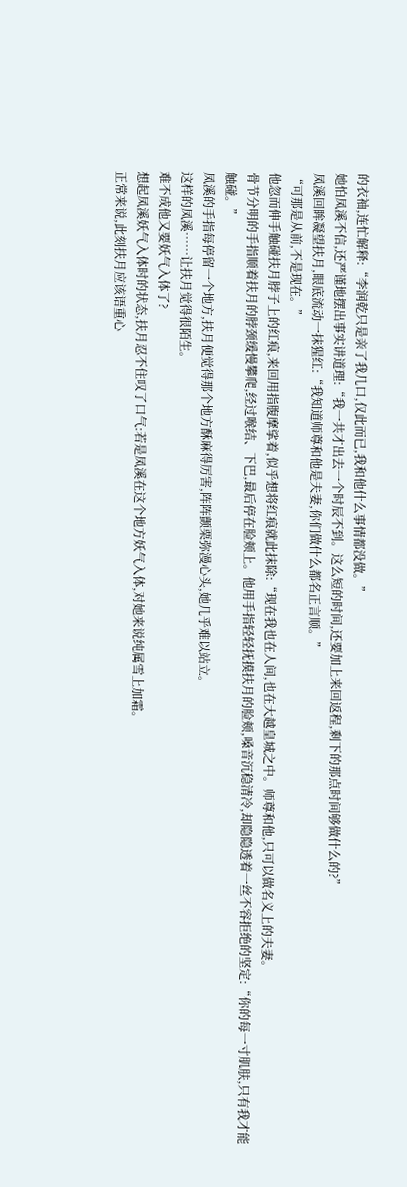的衣袖,连忙解释:“李润乾只是亲了我几口,仅此而已,我和他什么事情都没做。”
她怕凤溪不信,还严谨地摆出事实讲道理:“我一共才出去一个时辰不到。这么短的时间,还要加上来回返程,剩下的那点时间够做什么的?”
凤溪回眸凝望扶月,眼底流动一抹猩红:“我知道师尊和他是夫妻,你们做什么都名正言顺。”
“可那是从前,不是现在。”
他忽而伸手触碰扶月脖子上的红痕,来回用指腹摩挲着,似乎想将红痕就此抹除:“现在我也在人间,也在大越皇城之中。师尊和他,只可以做名义上的夫妻。
骨节分明的手指顺着扶月的脖颈缓慢攀爬,经过喉结、下巴,最后停在脸颊上。他用手指轻轻抚摸扶月的脸颊,嗓音沉稳清冷,却隐隐透着一丝不容拒绝的坚定:“你的每一寸肌肤,只有我才能触碰。”
凤溪的手指每停留一个地方,扶月便觉得那个地方酥麻得厉害,阵阵颤栗弥漫心头,她几乎难以站立。
这样的凤溪……让扶月觉得很陌生。
难不成他又要妖气入体了?
想起凤溪妖气入体时的状态,扶月忍不住叹了口气:若是凤溪在这个地方妖气入体,对她来说纯属雪上加霜。
正常来说,此刻扶月应该语重心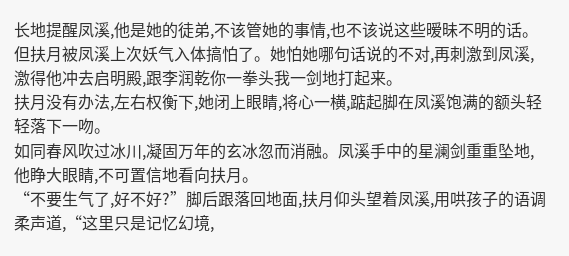长地提醒凤溪,他是她的徒弟,不该管她的事情,也不该说这些暧昧不明的话。
但扶月被凤溪上次妖气入体搞怕了。她怕她哪句话说的不对,再刺激到凤溪,激得他冲去启明殿,跟李润乾你一拳头我一剑地打起来。
扶月没有办法,左右权衡下,她闭上眼睛,将心一横,踮起脚在凤溪饱满的额头轻轻落下一吻。
如同春风吹过冰川,凝固万年的玄冰忽而消融。凤溪手中的星澜剑重重坠地,他睁大眼睛,不可置信地看向扶月。
“不要生气了,好不好?”脚后跟落回地面,扶月仰头望着凤溪,用哄孩子的语调柔声道,“这里只是记忆幻境,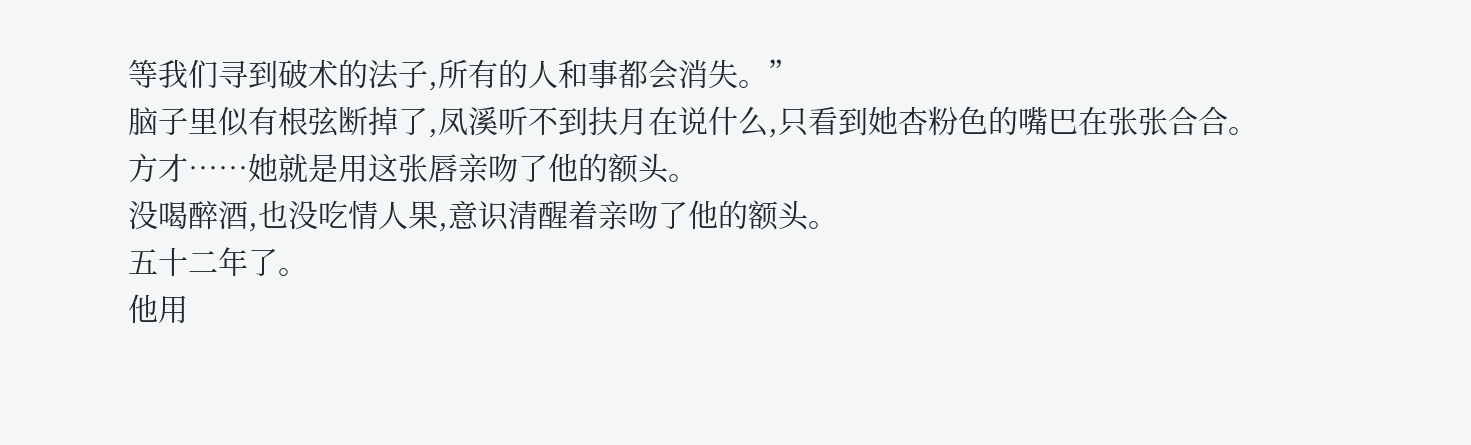等我们寻到破术的法子,所有的人和事都会消失。”
脑子里似有根弦断掉了,凤溪听不到扶月在说什么,只看到她杏粉色的嘴巴在张张合合。
方才……她就是用这张唇亲吻了他的额头。
没喝醉酒,也没吃情人果,意识清醒着亲吻了他的额头。
五十二年了。
他用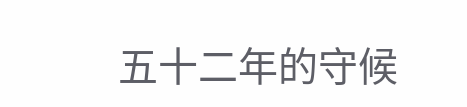五十二年的守候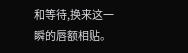和等待,换来这一瞬的唇额相贴。